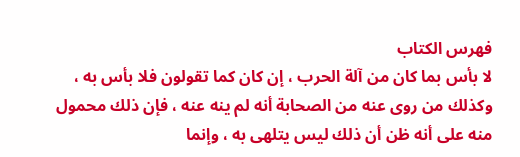فهرس الكتاب
لا بأس بما كان من آلة الحرب ، إن كان كما تقولون فلا بأس به ، وكذلك من روى عنه من الصحابة أنه لم ينه عنه ، فإن ذلك محمول منه على أنه ظن أن ذلك ليس يتلهى به ، وإنما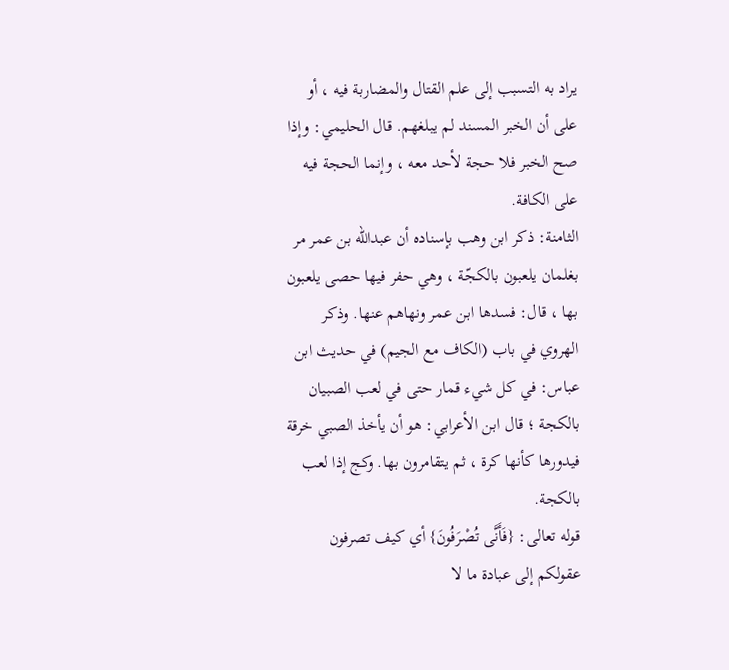يراد به التسبب إلى علم القتال والمضاربة فيه ، أو على أن الخبر المسند لم يبلغهم. قال الحليمي: وإذا صح الخبر فلا حجة لأحد معه ، وإنما الحجة فيه على الكافة.
الثامنة: ذكر ابن وهب بإسناده أن عبدالله بن عمر مر بغلمان يلعبون بالكجّة ، وهي حفر فيها حصى يلعبون بها ، قال: فسدها ابن عمر ونهاهم عنها. وذكر الهروي في باب (الكاف مع الجيم) في حديث ابن عباس: في كل شيء قمار حتى في لعب الصبيان بالكجة ؛ قال ابن الأعرابي: هو أن يأخذ الصبي خرقة فيدورها كأنها كرة ، ثم يتقامرون بها. وكج إذا لعب بالكجة.
قوله تعالى: {فَأَنَّى تُصْرَفُونَ} أي كيف تصرفون عقولكم إلى عبادة ما لا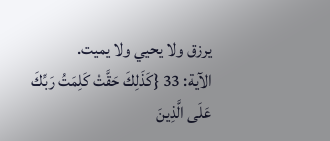يرزق ولا يحيي ولا يميت.
الآية: 33 {كَذَلِكَ حَقَّتْ كَلِمَتُ رَبِّكَ عَلَى الَّذِينَ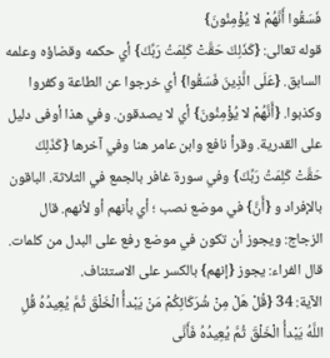فَسَقُوا أَنَّهُمْ لا يُؤْمِنُونَ}
قوله تعالى: {كَذَلِكَ حَقَّتْ كَلِمَتُ رَبِّكَ} أي حكمه وقضاؤه وعلمه السابق. {عَلَى الَّذِينَ فَسَقُوا} أي خرجوا عن الطاعة وكفروا وكذبوا. {أَنَّهُمْ لا يُؤْمِنُونَ} أي لا يصدقون. وفي هذا أوفى دليل على القدرية. وقرأ نافع وابن عامر هنا وفي آخرها {كَذَلِكَ حَقَّتْ كَلِمَتُ رَبِّكَ} وفي سورة غافر بالجمع في الثلاثة. الباقون بالإفراد و {أَنَّ} في موضع نصب ؛ أي بأنهم أو لأنهم. قال الزجاج: ويجوز أن تكون في موضع رفع على البدل من كلمات. قال الفراء: يجوز {إنهم} بالكسر على الاستئناف.
الآية: 34 {قُلْ هَلْ مِنْ شُرَكَائِكُمْ مَنْ يَبْدأُ الْخَلْقَ ثُمَّ يُعِيدُهُ قُلِ اللَّهُ يَبْدأُ الْخَلْقَ ثُمَّ يُعِيدُهُ فَأَنَّى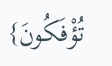تُؤْفَكُونَ}